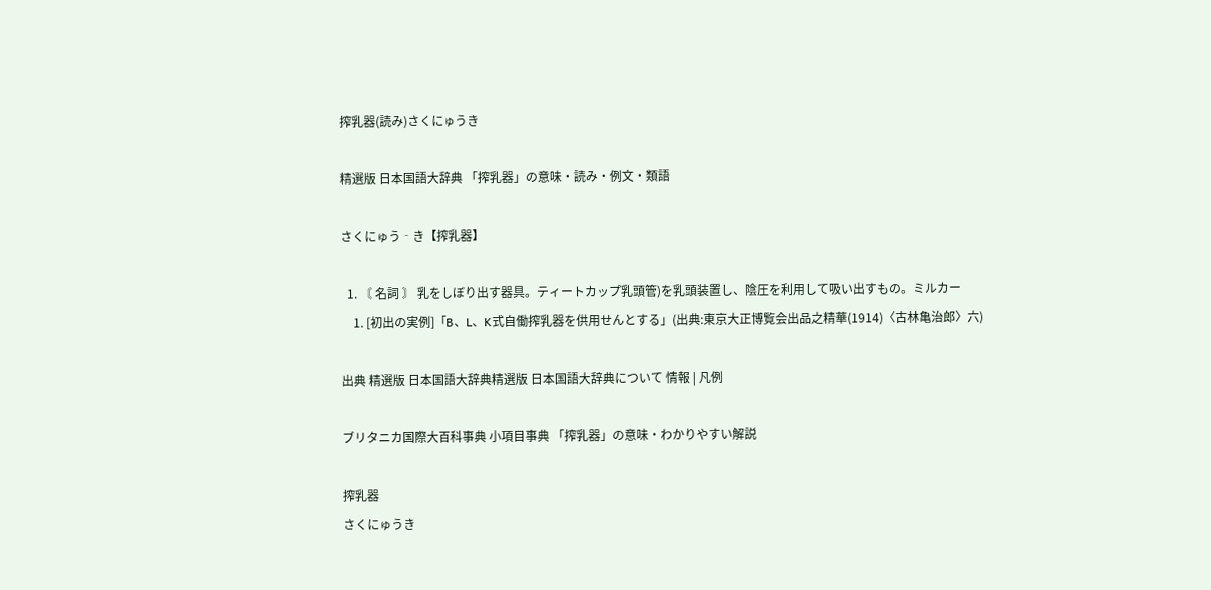搾乳器(読み)さくにゅうき

精選版 日本国語大辞典 「搾乳器」の意味・読み・例文・類語

さくにゅう‐き【搾乳器】

  1. 〘 名詞 〙 乳をしぼり出す器具。ティートカップ乳頭管)を乳頭装置し、陰圧を利用して吸い出すもの。ミルカー
    1. [初出の実例]「B、L、K式自働搾乳器を供用せんとする」(出典:東京大正博覧会出品之精華(1914)〈古林亀治郎〉六)

出典 精選版 日本国語大辞典精選版 日本国語大辞典について 情報 | 凡例

ブリタニカ国際大百科事典 小項目事典 「搾乳器」の意味・わかりやすい解説

搾乳器
さくにゅうき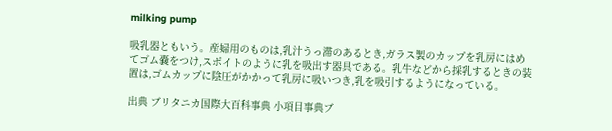milking pump

吸乳器ともいう。産婦用のものは,乳汁うっ滞のあるとき,ガラス製のカップを乳房にはめてゴム嚢をつけ,スポイトのように乳を吸出す器具である。乳牛などから採乳するときの装置は,ゴムカップに陰圧がかかって乳房に吸いつき,乳を吸引するようになっている。

出典 ブリタニカ国際大百科事典 小項目事典ブ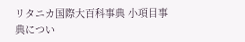リタニカ国際大百科事典 小項目事典につい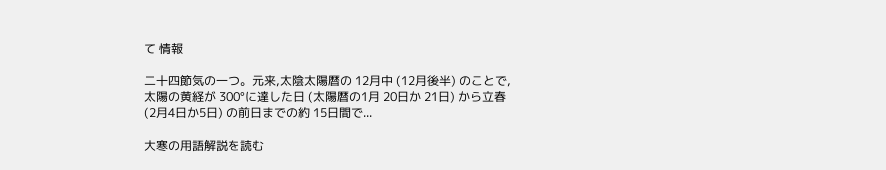て 情報

二十四節気の一つ。元来,太陰太陽暦の 12月中 (12月後半) のことで,太陽の黄経が 300°に達した日 (太陽暦の1月 20日か 21日) から立春 (2月4日か5日) の前日までの約 15日間で...

大寒の用語解説を読む